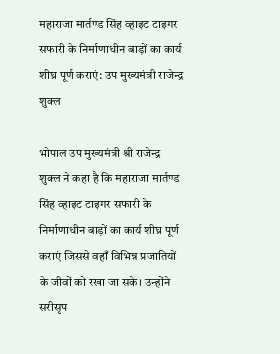महाराजा मार्तण्ड सिंह व्हाइट टाइगर सफारी के निर्माणाधीन बाड़ों का कार्य शीघ्र पूर्ण कराएं: उप मुख्यमंत्री राजेन्द्र शुक्ल

भोपाल उप मुख्यमंत्री श्री राजेन्द्र शुक्ल ने कहा है कि महाराजा मार्तण्ड सिंह व्हाइट टाइगर सफारी के निर्माणाधीन बाड़ों का कार्य शीघ्र पूर्ण कराएं जिससे वहाँ विभिन्न प्रजातियों के जीवों को रखा जा सके। उन्होंने सरीसृप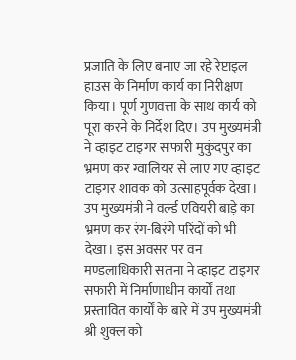प्रजाति के लिए बनाए जा रहे रेप्टाइल हाउस के निर्माण कार्य का निरीक्षण किया। पूर्ण गुणवत्ता के साथ कार्य को पूरा करने के निर्देश दिए। उप मुख्यमंत्री ने व्हाइट टाइगर सफारी मुकुंदपुर का भ्रमण कर ग्वालियर से लाए गए व्हाइट टाइगर शावक को उत्साहपूर्वक देखा। उप मुख्यमंत्री ने वर्ल्ड एवियरी बाड़े का भ्रमण कर रंग-बिरंगे परिंदों को भी देखा। इस अवसर पर वन मण्डलाधिकारी सतना ने व्हाइट टाइगर सफारी में निर्माणाधीन कार्यों तथा प्रस्तावित कार्यों के बारे में उप मुख्यमंत्री श्री शुक्ल को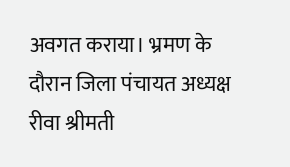अवगत कराया। भ्रमण के दौरान जिला पंचायत अध्यक्ष रीवा श्रीमती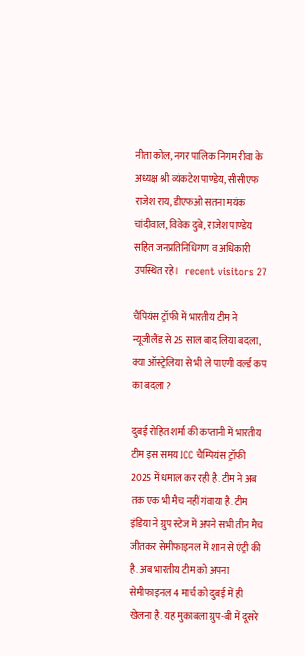नीता कोल, नगर पालिक निगम रीवा के अध्यक्ष श्री व्यंकटेश पाण्डेय, सीसीएफ राजेश राय, डीएफओ सतना मयंक चांदीवाल, विवेक दुबे, राजेश पाण्डेय सहित जनप्रतिनिधिगण व अधिकारी उपस्थित रहे।   recent visitors 27

चैंपियंस ट्रॉफी में भारतीय टीम ने न्यूजीलैंड से 25 साल बाद लिया बदला, क्या ऑस्ट्रेलिया से भी ले पाएगी वर्ल्ड कप का बदला ?

दुबई रोहित शर्मा की कप्तानी में भारतीय टीम इस समय ICC चैम्पियंस ट्रॉफी 2025 में धमाल कर रही है. टीम ने अब तक एक भी मैच नहीं गंवाया है. टीम इंडिया ने ग्रुप स्टेज में अपने सभी तीन मैच जीतकर सेमीफाइनल में शान से एंट्री की है. अब भारतीय टीम को अपना सेमीफाइनल 4 मार्च को दुबई में ही खेलना है. यह मुकाबला ग्रुप-बी में दूसरे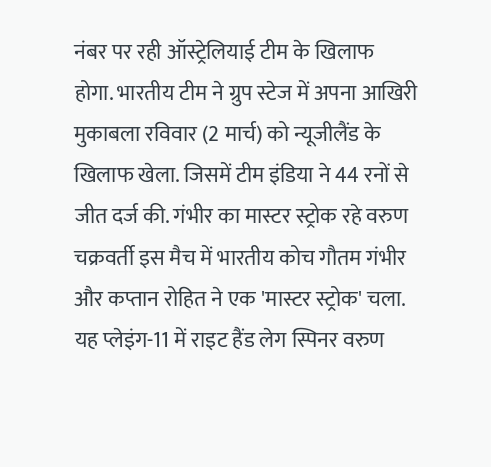नंबर पर रही ऑस्ट्रेलियाई टीम के खिलाफ होगा. भारतीय टीम ने ग्रुप स्टेज में अपना आखिरी मुकाबला रविवार (2 मार्च) को न्यूजीलैंड के खिलाफ खेला. जिसमें टीम इंडिया ने 44 रनों से जीत दर्ज की. गंभीर का मास्टर स्ट्रोक रहे वरुण चक्रवर्ती इस मैच में भारतीय कोच गौतम गंभीर और कप्तान रोहित ने एक 'मास्टर स्ट्रोक' चला. यह प्लेइंग-11 में राइट हैंड लेग स्पिनर वरुण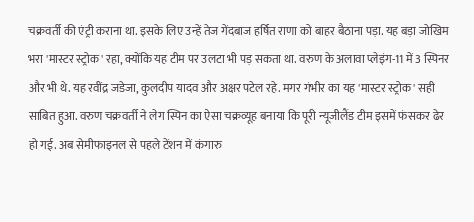चक्रवर्ती की एंट्री कराना था. इसके लिए उन्हें तेज गेंदबाज हर्षित राणा को बाहर बैठाना पड़ा. यह बड़ा जोखिम भरा 'मास्टर स्ट्रोक' रहा, क्योंकि यह टीम पर उलटा भी पड़ सकता था. वरुण के अलावा प्लेइंग-11 में 3 स्पिनर और भी थे. यह रवींद्र जडेजा, कुलदीप यादव और अक्षर पटेल रहे. मगर गंभीर का यह 'मास्टर स्ट्रोक' सही साबित हुआ. वरुण चक्रवर्ती ने लेग स्पिन का ऐसा चक्रव्यूह बनाया कि पूरी न्यूजीलैंड टीम इसमें फंसकर ढेर हो गई. अब सेमीफाइनल से पहले टेंशन में कंगारु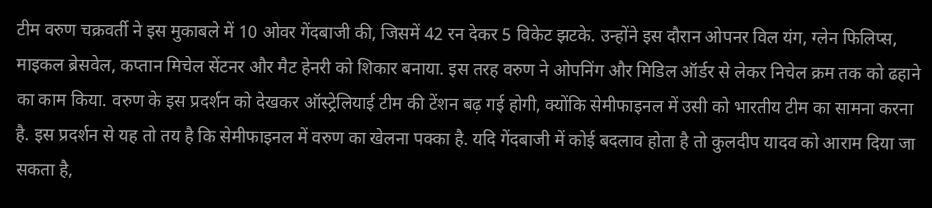टीम वरुण चक्रवर्ती ने इस मुकाबले में 10 ओवर गेंदबाजी की, जिसमें 42 रन देकर 5 विकेट झटके. उन्होंने इस दौरान ओपनर विल यंग, ग्लेन फिलिप्स, माइकल ब्रेसवेल, कप्तान मिचेल सेंटनर और मैट हेनरी को शिकार बनाया. इस तरह वरुण ने ओपनिंग और मिडिल ऑर्डर से लेकर निचेल क्रम तक को ढहाने का काम किया. वरुण के इस प्रदर्शन को देखकर ऑस्ट्रेलियाई टीम की टेंशन बढ़ गई होगी, क्योंकि सेमीफाइनल में उसी को भारतीय टीम का सामना करना है. इस प्रदर्शन से यह तो तय है कि सेमीफाइनल में वरुण का खेलना पक्का है. यदि गेंदबाजी में कोई बदलाव होता है तो कुलदीप यादव को आराम दिया जा सकता है,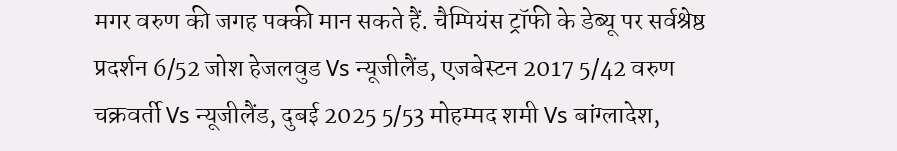मगर वरुण की जगह पक्की मान सकते हैं. चैम्पियंस ट्रॉफी के डेब्यू पर सर्वश्रेष्ठ प्रदर्शन 6/52 जोश हेजलवुड Vs न्यूजीलैंड, एजबेस्टन 2017 5/42 वरुण चक्रवर्ती Vs न्यूजीलैंड, दुबई 2025 5/53 मोहम्मद शमी Vs बांग्लादेश,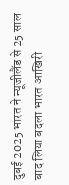दुबई 2025 भारत ने न्यूजीलैंड से 25 साल बाद लिया बदला भारत आखिरी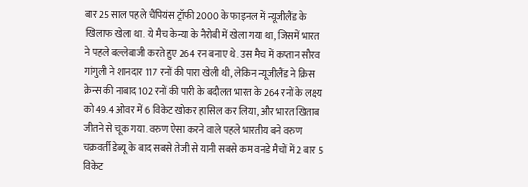बार 25 साल पहले चैंपियंस ट्रॉफी 2000 के फाइनल में न्यूजीलैंड के खिलाफ खेला था. ये मैच केन्या के नैरोबी में खेला गया था, जिसमें भारत ने पहले बल्लेबाजी करते हुए 264 रन बनाए थे. उस मैच में कप्तान सौरव गांगुली ने शानदार 117 रनों की पारा खेली थी, लेकिन न्यूजीलैंड ने क्रिस क्रेन्स की नाबाद 102 रनों की पारी के बदौलत भारत के 264 रनों के लक्ष्य को 49.4 ओवर में 6 विकेट खोकर हासिल कर लिया, और भारत खिताब जीतने से चूक गया. वरुण ऐसा करने वाले पहले भारतीय बने वरुण चक्रवर्ती डेब्यू के बाद सबसे तेजी से यानी सबसे कम वनडे मैचों में 2 बार 5 विकेट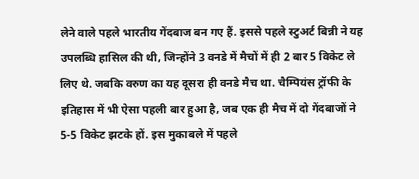लेने वाले पहले भारतीय गेंदबाज बन गए हैं. इससे पहले स्टुअर्ट बिन्नी ने यह उपलब्धि हासिल की थी, जिन्होंने 3 वनडे में मैचों में ही 2 बार 5 विकेट ले लिए थे. जबकि वरुण का यह दूसरा ही वनडे मैच था. चैम्पियंस ट्रॉफी के इतिहास में भी ऐसा पहली बार हुआ है, जब एक ही मैच में दो गेंदबाजों ने 5-5 विकेट झटके हों. इस मुकाबले में पहले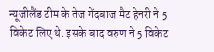न्यूजीलैंड टीम के तेज गेंदबाज मैट हेनरी ने 5 विकेट लिए थे. इसके बाद वरुण ने 5 विकेट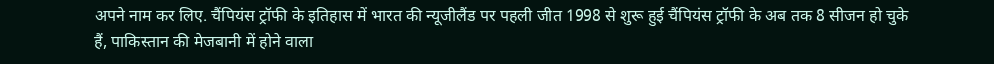अपने नाम कर लिए. चैंपियंस ट्रॉफी के इतिहास में भारत की न्यूजीलैंड पर पहली जीत 1998 से शुरू हुई चैंपियंस ट्रॉफी के अब तक 8 सीजन हो चुके हैं, पाकिस्तान की मेजबानी में होने वाला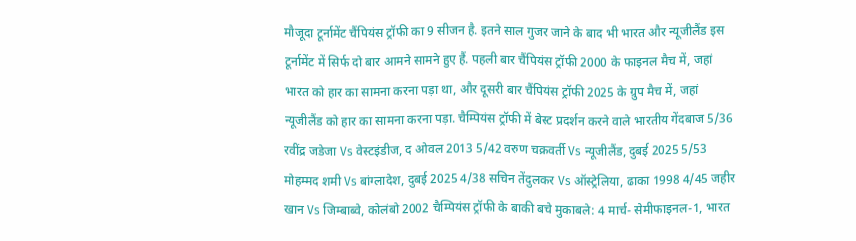मौजूदा टूर्नामेंट चैंपियंस ट्रॉफी का 9 सीजन है. इतने साल गुजर जाने के बाद भी भारत और न्यूजीलैंड इस टूर्नामेंट में सिर्फ दो बार आमने सामने हुए हैं. पहली बार चैंपियंस ट्रॉफी 2000 के फाइनल मैच में, जहां भारत को हार का सामना करना पड़ा था, और दूसरी बार चैंपियंस ट्रॉफी 2025 के ग्रुप मैच में, जहां न्यूजीलैंड को हार का सामना करना पड़ा. चैम्पियंस ट्रॉफी में बेस्ट प्रदर्शन करने वाले भारतीय गेंदबाज 5/36 रवींद्र जडेजा Vs वेस्टइंडीज, द ओवल 2013 5/42 वरुण चक्रवर्ती Vs न्यूजीलैंड, दुबई 2025 5/53 मोहम्मद शमी Vs बांग्लादेश, दुबई 2025 4/38 सचिन तेंदुलकर Vs ऑस्ट्रेलिया, ढाका 1998 4/45 जहीर खान Vs जिम्बाब्वे, कोलंबो 2002 चैम्पियंस ट्रॉफी के बाकी बचे मुकाबले: 4 मार्च- सेमीफाइनल-1, भारत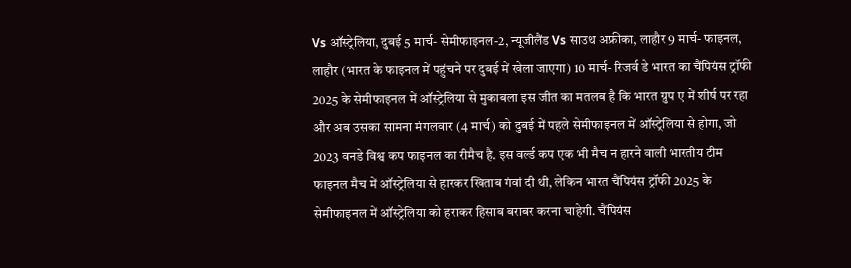Vs ऑस्ट्रेलिया, दुबई 5 मार्च- सेमीफाइनल-2, न्यूजीलैंड Vs साउथ अफ्रीका, लाहौर 9 मार्च- फाइनल, लाहौर (भारत के फाइनल में पहुंचने पर दुबई में खेला जाएगा) 10 मार्च- रिजर्व डे भारत का चैंपियंस ट्रॉफी 2025 के सेमीफाइनल में ऑस्ट्रेलिया से मुकाबला इस जीत का मतलब है कि भारत ग्रुप ए में शीर्ष पर रहा और अब उसका सामना मंगलवार (4 मार्च) को दुबई में पहले सेमीफाइनल में ऑस्ट्रेलिया से होगा, जो 2023 वनडे विश्व कप फाइनल का रीमैच है. इस वर्ल्ड कप एक भी मैच न हारने वाली भारतीय टीम फाइनल मैच में ऑस्ट्रेलिया से हारकर खिताब गंवां दी थी, लेकिन भारत चैंपियंस ट्रॉफी 2025 के सेमीफाइनल में ऑस्ट्रेलिया को हराकर हिसाब बराबर करना चाहेगी. चैंपियंस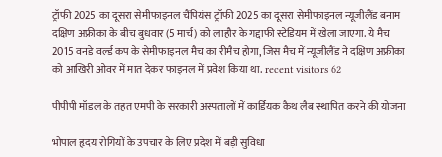ट्रॉफी 2025 का दूसरा सेमीफाइनल चैंपियंस ट्रॉफी 2025 का दूसरा सेमीफाइनल न्यूजीलैंड बनाम दक्षिण अफ्रीका के बीच बुधवार (5 मार्च) को लाहौर के गद्दाफी स्टेडियम में खेला जाएगा. ये मैच 2015 वनडे वर्ल्ड कप के सेमीफाइनल मैच का रीमैच होगा, जिस मैच में न्यूजीलैंड ने दक्षिण अफ्रीका को आखिरी ओवर में मात देकर फाइनल में प्रवेश किया था. recent visitors 62

पीपीपी मॉडल के तहत एमपी के सरकारी अस्पतालों में कार्डियक कैथ लैब स्थापित करने की योजना

भोपाल हृदय रोगियों के उपचार के लिए प्रदेश में बड़ी सुविधा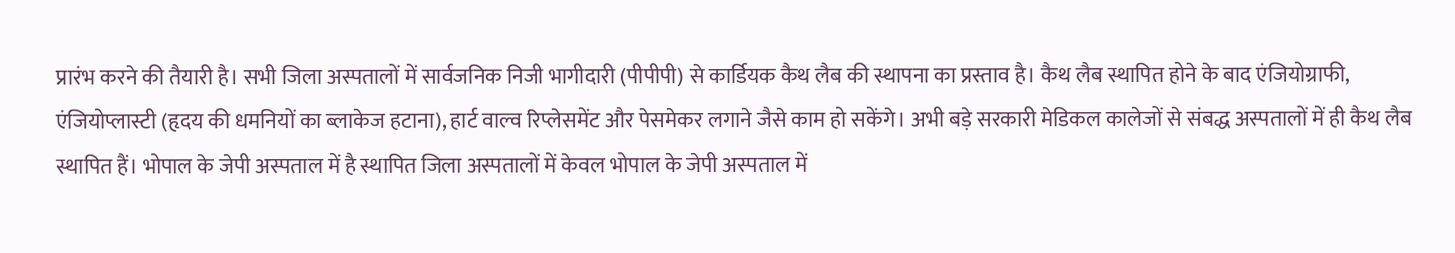प्रारंभ करने की तैयारी है। सभी जिला अस्पतालों में सार्वजनिक निजी भागीदारी (पीपीपी) से कार्डियक कैथ लैब की स्थापना का प्रस्ताव है। कैथ लैब स्थापित होने के बाद एंजियोग्राफी, एंजियोप्लास्टी (हृदय की धमनियों का ब्लाकेज हटाना), हार्ट वाल्व रिप्लेसमेंट और पेसमेकर लगाने जैसे काम हो सकेंगे। अभी बड़े सरकारी मेडिकल कालेजों से संबद्ध अस्पतालों में ही कैथ लैब स्थापित हैं। भोपाल के जेपी अस्पताल में है स्थापित जिला अस्पतालों में केवल भोपाल के जेपी अस्पताल में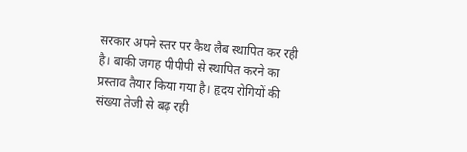सरकार अपने स्तर पर कैथ लैब स्थापित कर रही है। बाकी जगह पीपीपी से स्थापित करने का प्रस्ताव तैयार किया गया है। हृदय रोगियों की संख्या तेजी से बढ़ रही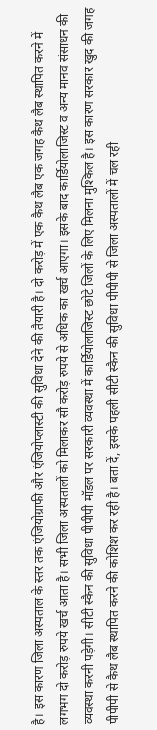है। इस कारण जिला अस्पताल के स्तर तक एंजियोग्राफी और एंजियोप्लास्टी की सुविधा देने की तैयारी है। दो करोड़ में एक कैथ लैब एक जगह कैथ लैब स्थापित करने में लगभग दो करोड़ रुपये खर्च आता है। सभी जिला अस्पतालों को मिलाकर सौ करोड़ रुपये से अधिक का खर्च आएगा। इसके बाद कार्डियोलाजिस्ट व अन्य मानव संसाधन की व्यवस्था करनी पड़ेगी। सीटी स्कैन की सुविधा पीपीपी मॉडल पर सरकारी व्यवस्था में कार्डियोलाजिस्ट छोटे जिलों के लिए मिलना मुश्किल है। इस कारण सरकार खुद की जगह पीपीपी से कैथ लैब स्थापित करने की कोशिश कर रही है। बता दें, इसके पहली सीटी स्कैन की सुविधा पीपीपी से जिला अस्पतालों में चल रही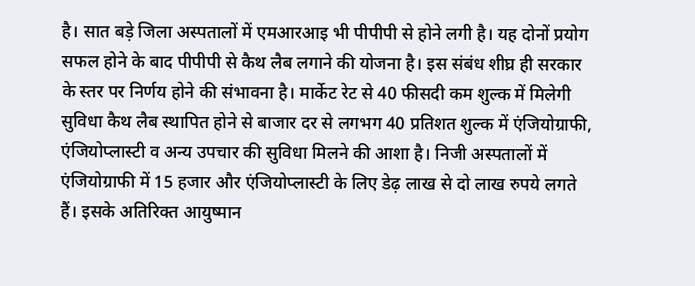है। सात बड़े जिला अस्पतालों में एमआरआइ भी पीपीपी से होने लगी है। यह दोनों प्रयोग सफल होने के बाद पीपीपी से कैथ लैब लगाने की योजना है। इस संबंध शीघ्र ही सरकार के स्तर पर निर्णय होने की संभावना है। मार्केट रेट से 40 फीसदी कम शुल्क में मिलेगी सुविधा कैथ लैब स्थापित होने से बाजार दर से लगभग 40 प्रतिशत शुल्क में एंजियोग्राफी, एंजियोप्लास्टी व अन्य उपचार की सुविधा मिलने की आशा है। निजी अस्पतालों में एंजियोग्राफी में 15 हजार और एंजियोप्लास्टी के लिए डेढ़ लाख से दो लाख रुपये लगते हैं। इसके अतिरिक्त आयुष्मान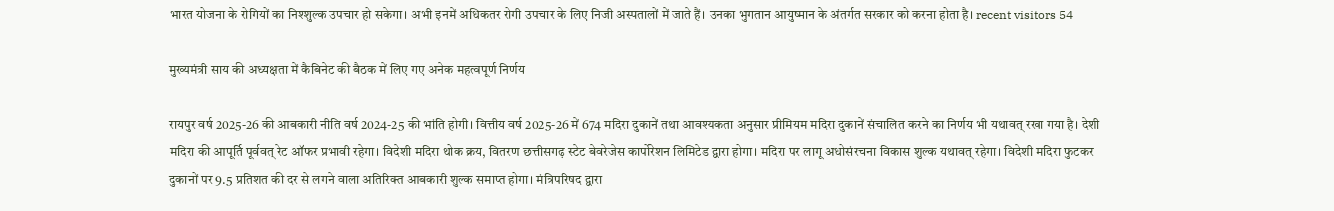भारत योजना के रोगियों का निश्शुल्क उपचार हो सकेगा। अभी इनमें अधिकतर रोगी उपचार के लिए निजी अस्पतालों में जाते हैं। उनका भुगतान आयुष्मान के अंतर्गत सरकार को करना होता है। recent visitors 54

मुख्यमंत्री साय की अध्यक्षता में कैबिनेट की बैठक में लिए गए अनेक महत्वपूर्ण निर्णय

रायपुर वर्ष 2025-26 की आबकारी नीति वर्ष 2024-25 की भांति होगी। वित्तीय वर्ष 2025-26 में 674 मदिरा दुकानें तथा आवश्यकता अनुसार प्रीमियम मदिरा दुकानें संचालित करने का निर्णय भी यथावत् रखा गया है। देशी मदिरा की आपूर्ति पूर्ववत् रेट ऑफर प्रभावी रहेगा। विदेशी मदिरा थोक क्रय, वितरण छत्तीसगढ़ स्टेट बेवरेजेस कार्पोरेशन लिमिटेड द्वारा होगा। मदिरा पर लागू अधोसंरचना विकास शुल्क यथावत् रहेगा। विदेशी मदिरा फुटकर दुकानों पर 9.5 प्रतिशत की दर से लगने वाला अतिरिक्त आबकारी शुल्क समाप्त होगा। मंत्रिपरिषद द्वारा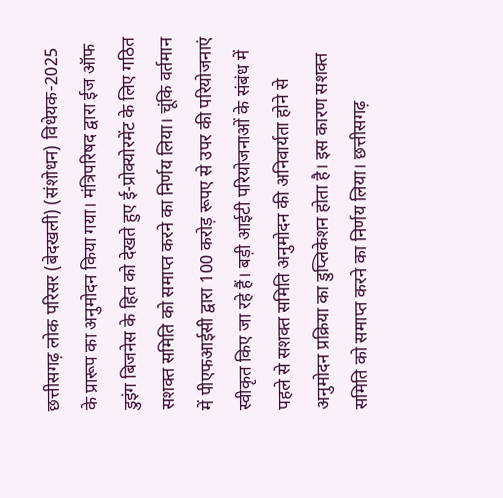छत्तीसगढ़ लोक परिसर (बेदखली) (संशोधन) विधेयक-2025 के प्रारूप का अनुमोदन किया गया। मंत्रिपरिषद द्वारा ईज ऑफ डुइंग बिजनेस के हित को देखते हुए ई-प्रोक्योरमेंट के लिए गठित सशक्त समिति को समाप्त करने का निर्णय लिया। चूंकि वर्तमान में पीएफआईसी द्वारा 100 करोड़ रूपए से उपर की परियोजनाएं स्वीकृत किए जा रहे हैं। बड़ी आईटी परियोजनाओं के संबंध में पहले से सशक्त समिति अनुमोदन की अनिवार्यता होने से अनुमोदन प्रक्रिया का डुप्लिकेशन होता है। इस कारण सशक्त समिति को समाप्त करने का निर्णय लिया। छत्तीसगढ़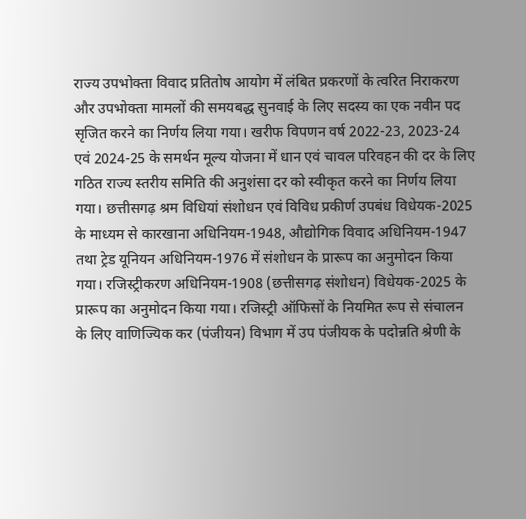राज्य उपभोक्ता विवाद प्रतितोष आयोग में लंबित प्रकरणों के त्वरित निराकरण और उपभोक्ता मामलों की समयबद्ध सुनवाई के लिए सदस्य का एक नवीन पद सृजित करने का निर्णय लिया गया। खरीफ विपणन वर्ष 2022-23, 2023-24 एवं 2024-25 के समर्थन मूल्य योजना में धान एवं चावल परिवहन की दर के लिए गठित राज्य स्तरीय समिति की अनुशंसा दर को स्वीकृत करने का निर्णय लिया गया। छत्तीसगढ़ श्रम विधियां संशोधन एवं विविध प्रकीर्ण उपबंध विधेयक-2025 के माध्यम से कारखाना अधिनियम-1948, औद्योगिक विवाद अधिनियम-1947 तथा ट्रेड यूनियन अधिनियम-1976 में संशोधन के प्रारूप का अनुमोदन किया गया। रजिस्ट्रीकरण अधिनियम-1908 (छत्तीसगढ़ संशोधन) विधेयक-2025 के प्रारूप का अनुमोदन किया गया। रजिस्ट्री ऑफिसों के नियमित रूप से संचालन के लिए वाणिज्यिक कर (पंजीयन) विभाग में उप पंजीयक के पदोन्नति श्रेणी के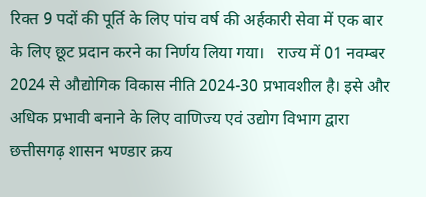रिक्त 9 पदों की पूर्ति के लिए पांच वर्ष की अर्हकारी सेवा में एक बार के लिए छूट प्रदान करने का निर्णय लिया गया।   राज्य में 01 नवम्बर 2024 से औद्योगिक विकास नीति 2024-30 प्रभावशील है। इसे और अधिक प्रभावी बनाने के लिए वाणिज्य एवं उद्योग विभाग द्वारा छत्तीसगढ़ शासन भण्डार क्रय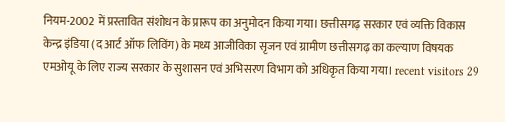नियम-2002 में प्रस्तावित संशोधन के प्रारूप का अनुमोदन किया गया। छत्तीसगढ़ सरकार एवं व्यक्ति विकास केन्द्र इंडिया (द आर्ट ऑफ लिविंग) के मध्य आजीविका सृजन एवं ग्रामीण छत्तीसगढ़ का कल्याण विषयक एमओयू के लिए राज्य सरकार के सुशासन एवं अभिसरण विभाग को अधिकृत किया गया। recent visitors 29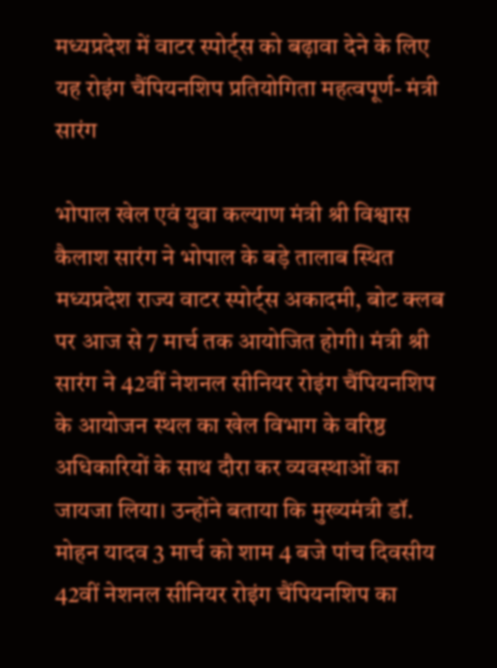मध्यप्रदेश में वाटर स्पोर्ट्स को बढ़ावा देने के लिए यह रोइंग चैंपियनशिप प्रतियोगिता महत्वपूर्ण- मंत्री सारंग

भोपाल खेल एवं युवा कल्याण मंत्री श्री विश्वास कैलाश सारंग ने भोपाल के बड़े तालाब स्थित मध्यप्रदेश राज्य वाटर स्पोर्ट्स अकादमी, बोट क्लब पर आज से 7 मार्च तक आयोजित होगी। मंत्री श्री सारंग ने 42वीं नेशनल सीनियर रोइंग चैंपियनशिप के आयोजन स्थल का खेल विभाग के वरिष्ठ अधिकारियों के साथ दौरा कर व्यवस्थाओं का जायजा लिया। उन्होंने बताया कि मुख्यमंत्री डॉ. मोहन यादव 3 मार्च को शाम 4 बजे पांच दिवसीय 42वीं नेशनल सीनियर रोइंग चैंपियनशिप का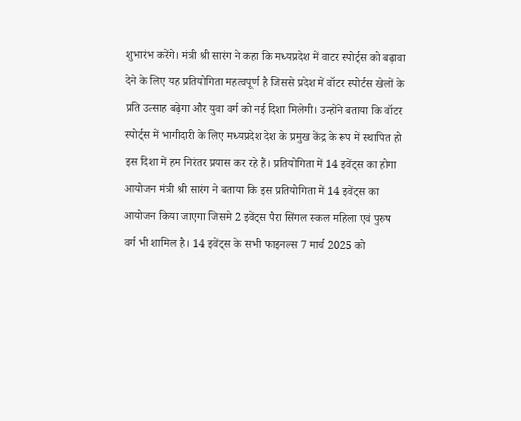शुभारंभ करेंगे। मंत्री श्री सारंग ने कहा कि मध्यप्रदेश में वाटर स्पोर्ट्स को बढ़ावा देने के लिए यह प्रतियोगिता महत्वपूर्ण है जिससे प्रदेश में वॉटर स्पोर्टस खेलों के प्रति उत्साह बढ़ेगा और युवा वर्ग को नई दिशा मिलेगी। उन्होंने बताया कि वॉटर स्पोर्ट्स में भागीदारी के लिए मध्यप्रदेश देश के प्रमुख केंद्र के रूप में स्थापित हो इस दिशा में हम निरंतर प्रयास कर रहे हैं। प्रतियोगिता में 14 इवेंट्स का होगा आयोजन मंत्री श्री सारंग ने बताया कि इस प्रतियोगिता में 14 इवेंट्स का आयोजन किया जाएगा जिसमे 2 इवेंट्स पैरा सिंगल स्कल महिला एवं पुरुष वर्ग भी शामिल है। 14 इवेंट्स के सभी फाइनल्स 7 मार्च 2025 को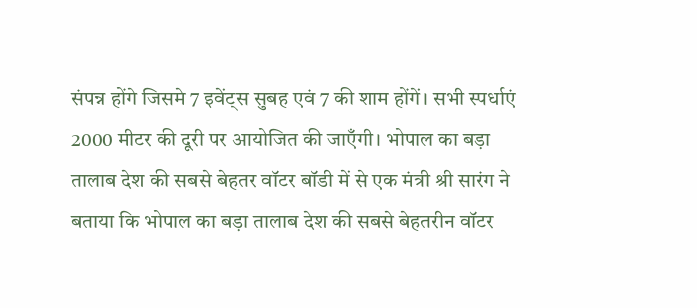संपन्न होंगे जिसमे 7 इवेंट्स सुबह एवं 7 की शाम होंगें। सभी स्पर्धाएं 2000 मीटर की दूरी पर आयोजित की जाएँगी। भोपाल का बड़ा तालाब देश की सबसे बेहतर वॉटर बॉडी में से एक मंत्री श्री सारंग ने बताया कि भोपाल का बड़ा तालाब देश की सबसे बेहतरीन वॉटर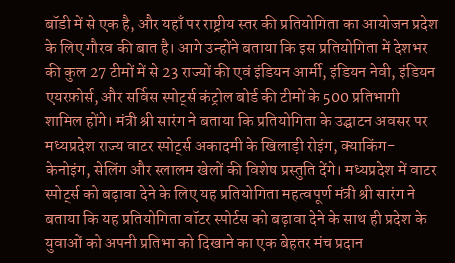बॉडी में से एक है, और यहाँ पर राष्ट्रीय स्तर की प्रतियोगिता का आयोजन प्रदेश के लिए गौरव की बात है। आगे उन्होंने बताया कि इस प्रतियोगिता में देशभर की कुल 27 टीमों में से 23 राज्यों की एवं इंडियन आर्मी, इंडियन नेवी, इंडियन एयरफ़ोर्स, और सर्विस स्पोर्ट्स कंट्रोल बोर्ड की टीमों के 500 प्रतिभागी शामिल होंगे। मंत्री श्री सारंग ने बताया कि प्रतियोगिता के उद्घाटन अवसर पर मध्यप्रदेश राज्य वाटर स्पोर्ट्स अकादमी के खिलाड़ी रोइंग, क्याकिंग-केनोइंग, सेलिंग और स्लालम खेलों की विशेष प्रस्तुति देंगे। मध्यप्रदेश में वाटर स्पोर्ट्स को बढ़ावा देने के लिए यह प्रतियोगिता महत्वपूर्ण मंत्री श्री सारंग ने बताया कि यह प्रतियोगिता वॉटर स्पोर्टस को बढ़ावा देने के साथ ही प्रदेश के युवाओं को अपनी प्रतिभा को दिखाने का एक बेहतर मंच प्रदान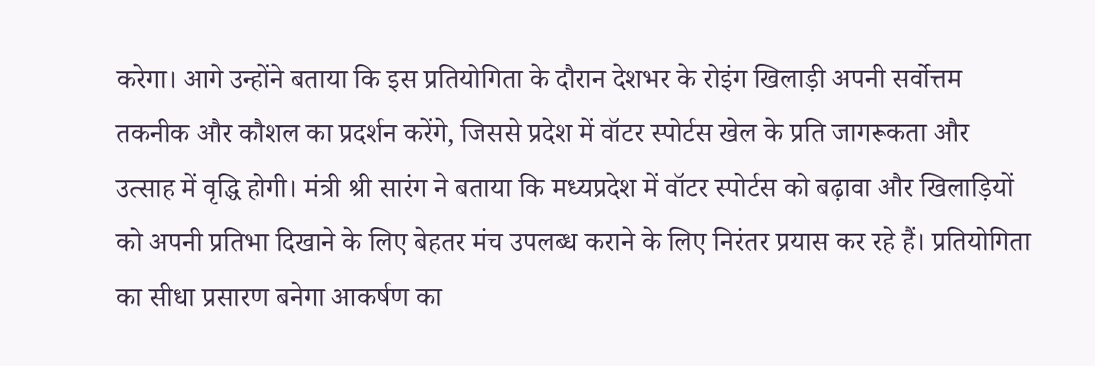करेगा। आगे उन्होंने बताया कि इस प्रतियोगिता के दौरान देशभर के रोइंग खिलाड़ी अपनी सर्वोत्तम तकनीक और कौशल का प्रदर्शन करेंगे, जिससे प्रदेश में वॉटर स्पोर्टस खेल के प्रति जागरूकता और उत्साह में वृद्धि होगी। मंत्री श्री सारंग ने बताया कि मध्यप्रदेश में वॉटर स्पोर्टस को बढ़ावा और खिलाड़ियों को अपनी प्रतिभा दिखाने के लिए बेहतर मंच उपलब्ध कराने के लिए निरंतर प्रयास कर रहे हैं। प्रतियोगिता का सीधा प्रसारण बनेगा आकर्षण का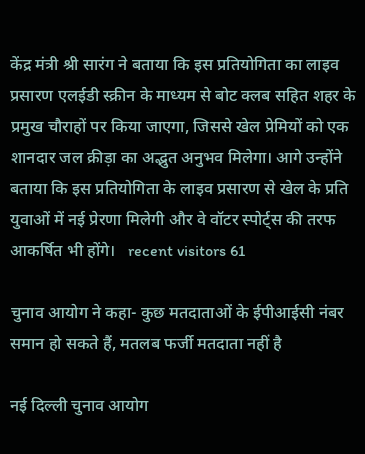केंद्र मंत्री श्री सारंग ने बताया कि इस प्रतियोगिता का लाइव प्रसारण एलईडी स्क्रीन के माध्यम से बोट क्लब सहित शहर के प्रमुख चौराहों पर किया जाएगा, जिससे खेल प्रेमियों को एक शानदार जल क्रीड़ा का अद्भुत अनुभव मिलेगा। आगे उन्होंने बताया कि इस प्रतियोगिता के लाइव प्रसारण से खेल के प्रति युवाओं में नई प्रेरणा मिलेगी और वे वॉटर स्पोर्ट्स की तरफ आकर्षित भी होंगे।   recent visitors 61

चुनाव आयोग ने कहा- कुछ मतदाताओं के ईपीआईसी नंबर समान हो सकते हैं, मतलब फर्जी मतदाता नहीं है

नई दिल्ली चुनाव आयोग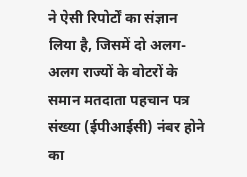ने ऐसी रिपोर्टों का संज्ञान लिया है, जिसमें दो अलग-अलग राज्यों के वोटरों के समान मतदाता पहचान पत्र संख्या (ईपीआईसी) नंबर होने का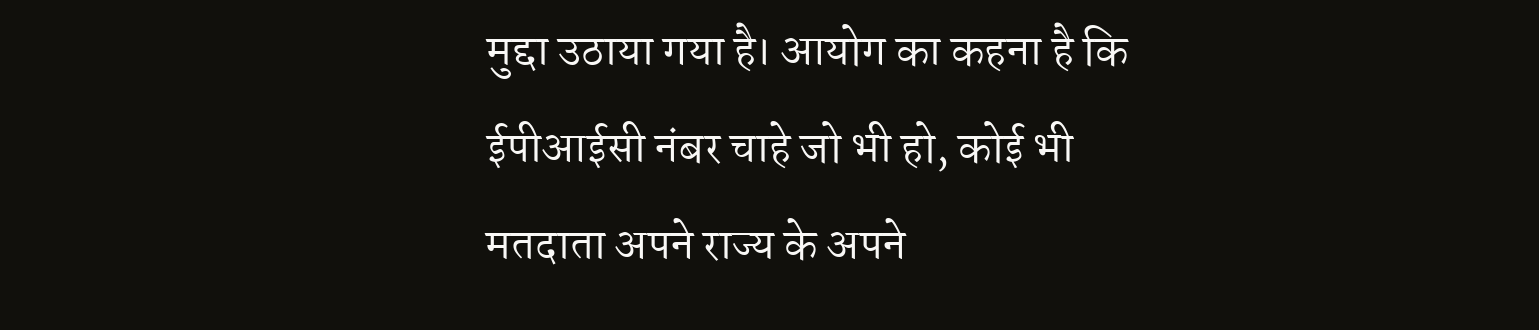मुद्दा उठाया गया है। आयोग का कहना है कि ईपीआईसी नंबर चाहे जो भी हो, कोई भी मतदाता अपने राज्य के अपने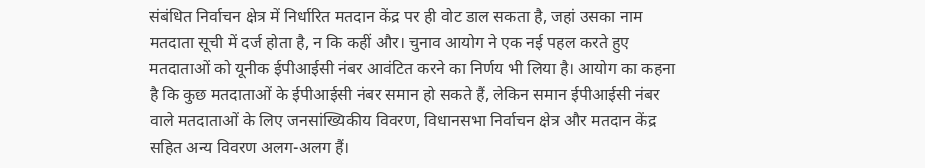संबंधित निर्वाचन क्षेत्र में निर्धारित मतदान केंद्र पर ही वोट डाल सकता है, जहां उसका नाम मतदाता सूची में दर्ज होता है, न कि कहीं और। चुनाव आयोग ने एक नई पहल करते हुए मतदाताओं को यूनीक ईपीआईसी नंबर आवंटित करने का निर्णय भी लिया है। आयोग का कहना है कि कुछ मतदाताओं के ईपीआईसी नंबर समान हो सकते हैं, लेकिन समान ईपीआईसी नंबर वाले मतदाताओं के लिए जनसांख्यिकीय विवरण, विधानसभा निर्वाचन क्षेत्र और मतदान केंद्र सहित अन्य विवरण अलग-अलग हैं।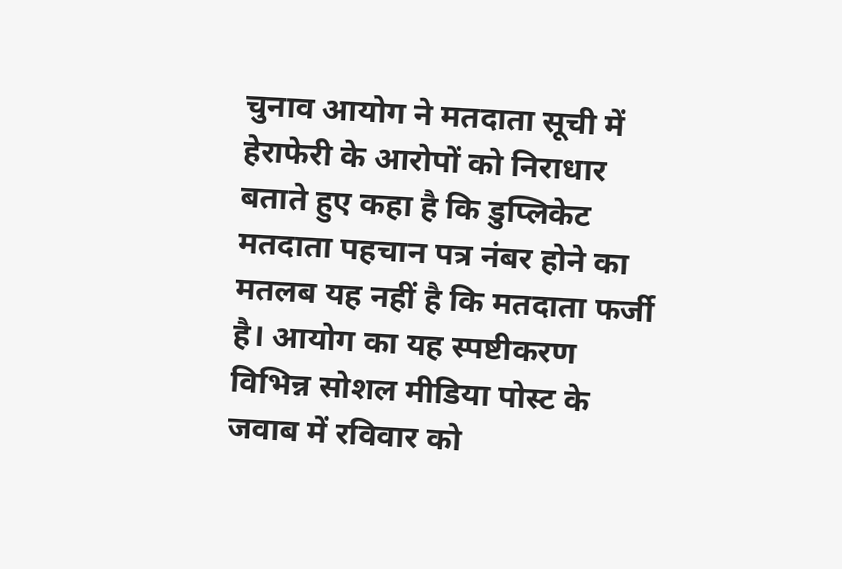चुनाव आयोग ने मतदाता सूची में हेराफेरी के आरोपों को निराधार बताते हुए कहा है कि डुप्लिकेट मतदाता पहचान पत्र नंबर होने का मतलब यह नहीं है कि मतदाता फर्जी है। आयोग का यह स्पष्टीकरण विभिन्न सोशल मीडिया पोस्ट के जवाब में रविवार को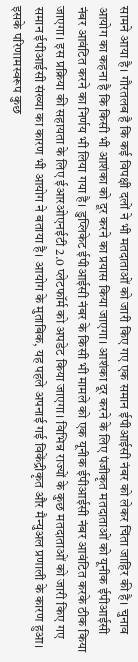सामने आया है। गौरतलब है कि कई विपक्षी दलों ने भी मतदाताओं को जारी किए गए एक समान ईपीआईसी नंबर को लेकर चिंता जाहिर की है। चुनाव आयोग का कहना है कि किसी भी आशंका को दूर करने का प्रयास किया जाएगा। आशंका दूर करने के लिए पंजीकृत मतदाताओं को यूनीक ईपीआईसी नंबर आवंटित करने का निर्णय भी लिया गया है। डुप्लिकेट ईपीआईसी नंबर के किसी भी मामले को एक यूनीक ईपीआईसी नंबर आवंटित करके ठीक किया जाएगा। इस प्रक्रिया की सहायता के लिए ईआरओएनईटी 2.0 प्लेटफॉर्म को अपडेट किया जाएगा। विभिन्न राज्यों के कुछ मतदाताओं को जारी किए गए समान ईपीआईसी संख्या का कारण भी आयोग ने बताया है। आयोग के मुताबिक, यह पहले अपनाई गई विकेंद्रीकृत और मैन्युअल प्रणाली के कारण हुआ। इसके परिणामस्वरूप कुछ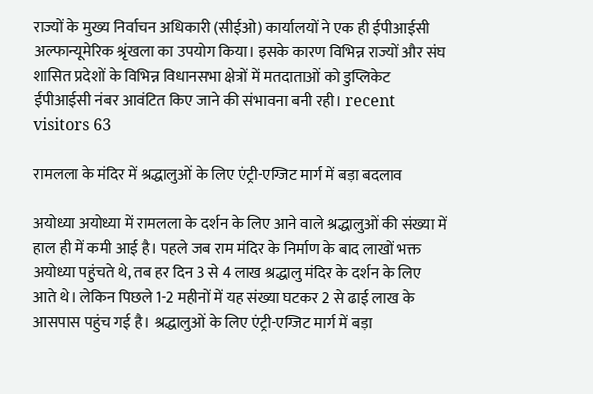राज्यों के मुख्य निर्वाचन अधिकारी (सीईओ) कार्यालयों ने एक ही ईपीआईसी अल्फान्यूमेरिक श्रृंखला का उपयोग किया। इसके कारण विभिन्न राज्यों और संघ शासित प्रदेशों के विभिन्न विधानसभा क्षेत्रों में मतदाताओं को डुप्लिकेट ईपीआईसी नंबर आवंटित किए जाने की संभावना बनी रही। recent visitors 63

रामलला के मंदिर में श्रद्धालुओं के लिए एंट्री-एग्जिट मार्ग में बड़ा बदलाव

अयोध्या अयोध्या में रामलला के दर्शन के लिए आने वाले श्रद्धालुओं की संख्या में हाल ही में कमी आई है। पहले जब राम मंदिर के निर्माण के बाद लाखों भक्त अयोध्या पहुंचते थे, तब हर दिन 3 से 4 लाख श्रद्धालु मंदिर के दर्शन के लिए आते थे। लेकिन पिछले 1-2 महीनों में यह संख्या घटकर 2 से ढाई लाख के आसपास पहुंच गई है। श्रद्धालुओं के लिए एंट्री-एग्जिट मार्ग में बड़ा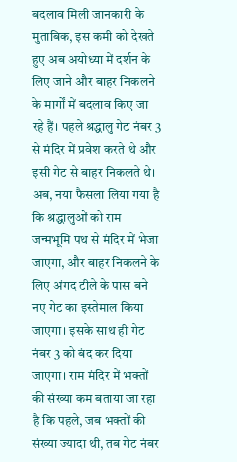बदलाव मिली जानकारी के मुताबिक, इस कमी को देखते हुए अब अयोध्या में दर्शन के लिए जाने और बाहर निकलने के मार्गों में बदलाव किए जा रहे हैं। पहले श्रद्धालु गेट नंबर 3 से मंदिर में प्रवेश करते थे और इसी गेट से बाहर निकलते थे। अब, नया फैसला लिया गया है कि श्रद्धालुओं को राम जन्मभूमि पथ से मंदिर में भेजा जाएगा, और बाहर निकलने के लिए अंगद टीले के पास बने नए गेट का इस्तेमाल किया जाएगा। इसके साथ ही गेट नंबर 3 को बंद कर दिया जाएगा। राम मंदिर में भक्तों की संख्या कम बताया जा रहा है कि पहले, जब भक्तों की संख्या ज्यादा थी, तब गेट नंबर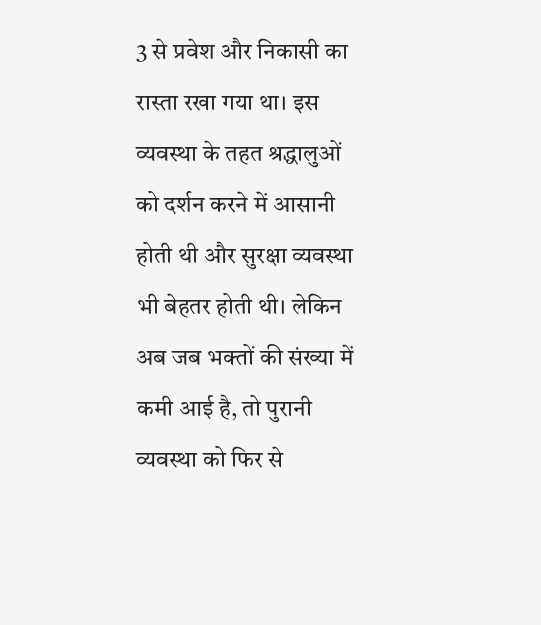3 से प्रवेश और निकासी का रास्ता रखा गया था। इस व्यवस्था के तहत श्रद्धालुओं को दर्शन करने में आसानी होती थी और सुरक्षा व्यवस्था भी बेहतर होती थी। लेकिन अब जब भक्तों की संख्या में कमी आई है, तो पुरानी व्यवस्था को फिर से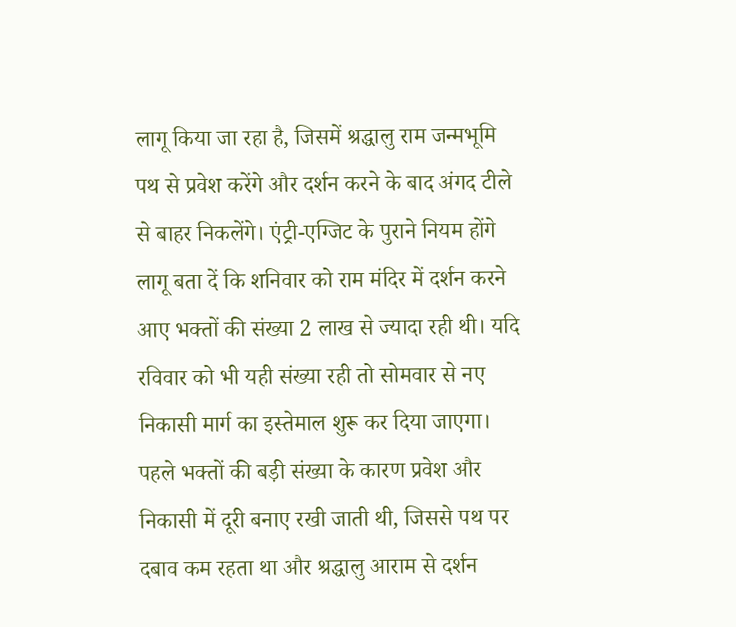लागू किया जा रहा है, जिसमें श्रद्धालु राम जन्मभूमि पथ से प्रवेश करेंगे और दर्शन करने के बाद अंगद टीले से बाहर निकलेंगे। एंट्री-एग्जिट के पुराने नियम होंगे लागू बता दें कि शनिवार को राम मंदिर में दर्शन करने आए भक्तों की संख्या 2 लाख से ज्यादा रही थी। यदि रविवार को भी यही संख्या रही तो सोमवार से नए निकासी मार्ग का इस्तेमाल शुरू कर दिया जाएगा। पहले भक्तों की बड़ी संख्या के कारण प्रवेश और निकासी में दूरी बनाए रखी जाती थी, जिससे पथ पर दबाव कम रहता था और श्रद्धालु आराम से दर्शन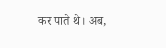कर पाते थे। अब,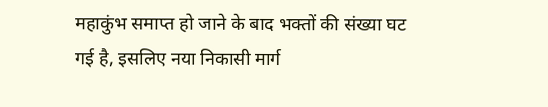महाकुंभ समाप्त हो जाने के बाद भक्तों की संख्या घट गई है, इसलिए नया निकासी मार्ग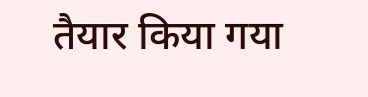तैयार किया गया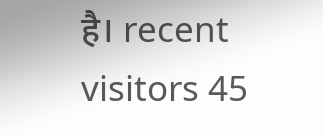है। recent visitors 45